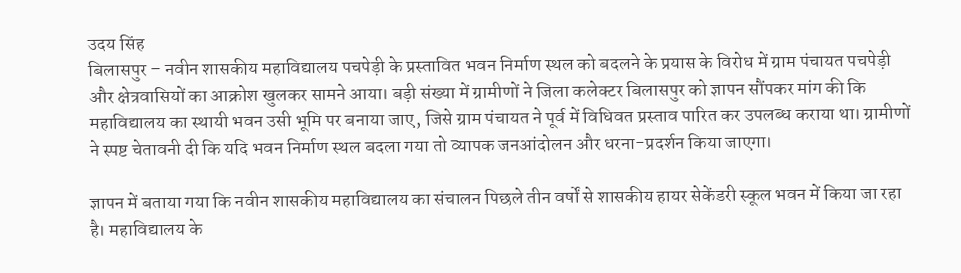उदय सिंह
बिलासपुर – नवीन शासकीय महाविद्यालय पचपेड़ी के प्रस्तावित भवन निर्माण स्थल को बदलने के प्रयास के विरोध में ग्राम पंचायत पचपेड़ी और क्षेत्रवासियों का आक्रोश खुलकर सामने आया। बड़ी संख्या में ग्रामीणों ने जिला कलेक्टर बिलासपुर को ज्ञापन सौंपकर मांग की कि महाविद्यालय का स्थायी भवन उसी भूमि पर बनाया जाए, जिसे ग्राम पंचायत ने पूर्व में विधिवत प्रस्ताव पारित कर उपलब्ध कराया था। ग्रामीणों ने स्पष्ट चेतावनी दी कि यदि भवन निर्माण स्थल बदला गया तो व्यापक जनआंदोलन और धरना-प्रदर्शन किया जाएगा।

ज्ञापन में बताया गया कि नवीन शासकीय महाविद्यालय का संचालन पिछले तीन वर्षों से शासकीय हायर सेकेंडरी स्कूल भवन में किया जा रहा है। महाविद्यालय के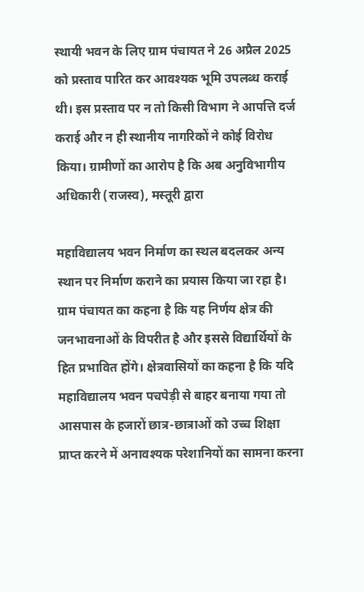स्थायी भवन के लिए ग्राम पंचायत ने 26 अप्रैल 2025 को प्रस्ताव पारित कर आवश्यक भूमि उपलब्ध कराई थी। इस प्रस्ताव पर न तो किसी विभाग ने आपत्ति दर्ज कराई और न ही स्थानीय नागरिकों ने कोई विरोध किया। ग्रामीणों का आरोप है कि अब अनुविभागीय अधिकारी (राजस्व), मस्तूरी द्वारा

महाविद्यालय भवन निर्माण का स्थल बदलकर अन्य स्थान पर निर्माण कराने का प्रयास किया जा रहा है। ग्राम पंचायत का कहना है कि यह निर्णय क्षेत्र की जनभावनाओं के विपरीत है और इससे विद्यार्थियों के हित प्रभावित होंगे। क्षेत्रवासियों का कहना है कि यदि महाविद्यालय भवन पचपेड़ी से बाहर बनाया गया तो आसपास के हजारों छात्र-छात्राओं को उच्च शिक्षा प्राप्त करने में अनावश्यक परेशानियों का सामना करना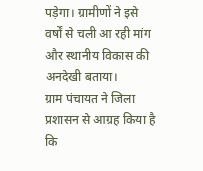पड़ेगा। ग्रामीणों ने इसे वर्षों से चली आ रही मांग और स्थानीय विकास की अनदेखी बताया।
ग्राम पंचायत ने जिला प्रशासन से आग्रह किया है कि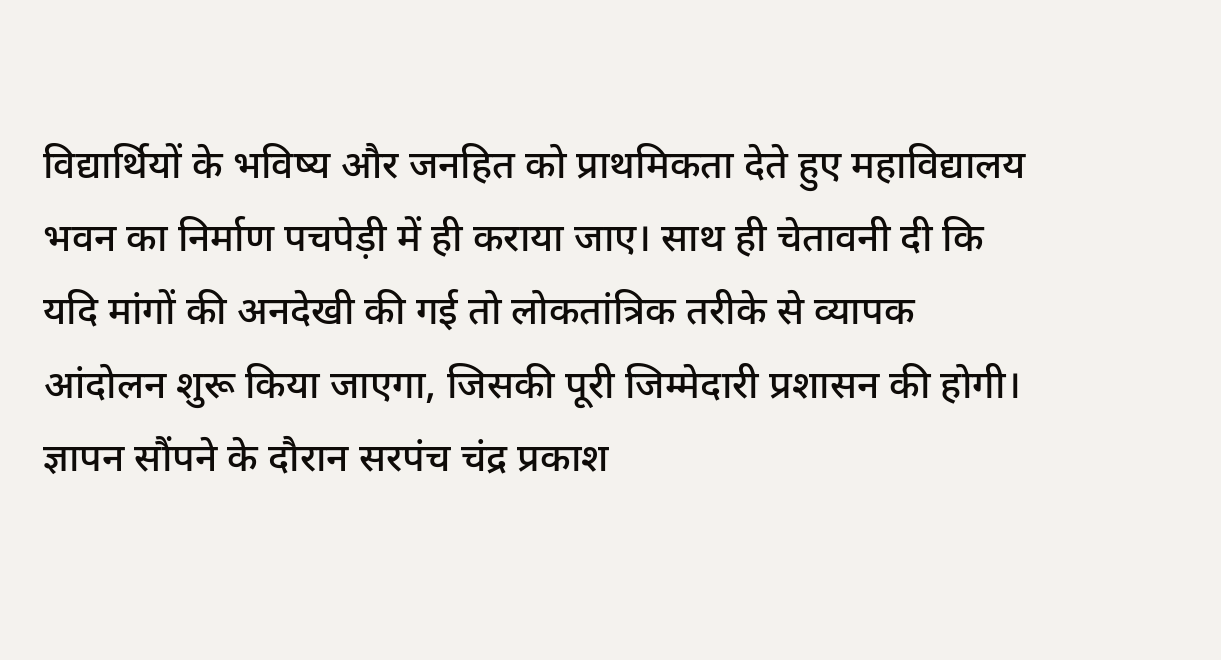विद्यार्थियों के भविष्य और जनहित को प्राथमिकता देते हुए महाविद्यालय भवन का निर्माण पचपेड़ी में ही कराया जाए। साथ ही चेतावनी दी कि यदि मांगों की अनदेखी की गई तो लोकतांत्रिक तरीके से व्यापक आंदोलन शुरू किया जाएगा, जिसकी पूरी जिम्मेदारी प्रशासन की होगी। ज्ञापन सौंपने के दौरान सरपंच चंद्र प्रकाश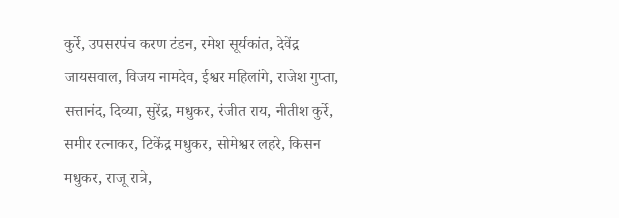कुर्रे, उपसरपंच करण टंडन, रमेश सूर्यकांत, देवेंद्र जायसवाल, विजय नामदेव, ईश्वर महिलांगे, राजेश गुप्ता, सत्तानंद, दिव्या, सुरेंद्र, मधुकर, रंजीत राय, नीतीश कुर्रे, समीर रत्नाकर, टिकेंद्र मधुकर, सोमेश्वर लहरे, किसन मधुकर, राजू रात्रे,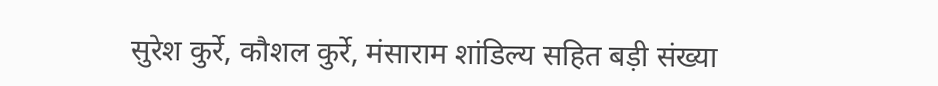सुरेश कुर्रे, कौशल कुर्रे, मंसाराम शांडिल्य सहित बड़ी संख्या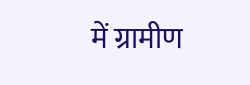में ग्रामीण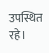उपस्थित रहे।